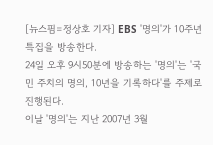[뉴스핌=정상호 기자] EBS '명의'가 10주년 특집을 방송한다.
24일 오후 9시50분에 방송하는 '명의'는 '국민 주치의 명의, 10년을 기록하다'를 주제로 진행된다.
이날 '명의'는 지난 2007년 3월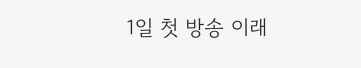1일 첫 방송 이래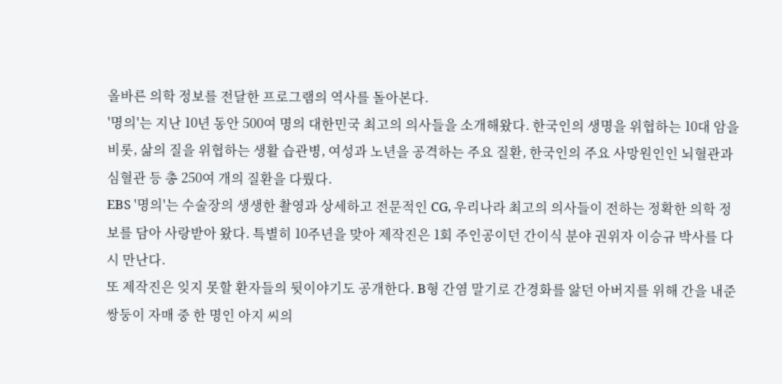올바른 의학 정보를 전달한 프로그램의 역사를 돌아본다.
'명의'는 지난 10년 동안 500여 명의 대한민국 최고의 의사들을 소개해왔다. 한국인의 생명을 위협하는 10대 암을 비롯, 삶의 질을 위협하는 생활 습관병, 여성과 노년을 공격하는 주요 질환, 한국인의 주요 사망원인인 뇌혈관과 심혈관 등 총 250여 개의 질환을 다뤘다.
EBS '명의'는 수술장의 생생한 촬영과 상세하고 전문적인 CG, 우리나라 최고의 의사들이 전하는 정확한 의학 정보를 담아 사랑받아 왔다. 특별히 10주년을 맞아 제작진은 1회 주인공이던 간이식 분야 권위자 이승규 박사를 다시 만난다.
또 제작진은 잊지 못할 환자들의 뒷이야기도 공개한다. B형 간염 말기로 간경화를 앓던 아버지를 위해 간을 내준 쌍둥이 자매 중 한 명인 아지 씨의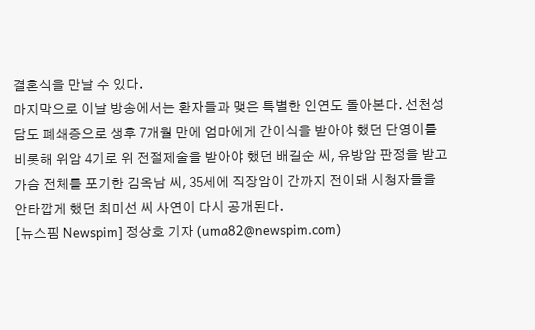결혼식을 만날 수 있다.
마지막으로 이날 방송에서는 환자들과 맺은 특별한 인연도 돌아본다. 선천성 담도 폐쇄증으로 생후 7개월 만에 엄마에게 간이식을 받아야 했던 단영이를 비롯해 위암 4기로 위 전절제술을 받아야 했던 배길순 씨, 유방암 판정을 받고 가슴 전체를 포기한 김옥남 씨, 35세에 직장암이 간까지 전이돼 시청자들을 안타깝게 했던 최미선 씨 사연이 다시 공개된다.
[뉴스핌 Newspim] 정상호 기자 (uma82@newspim.com)